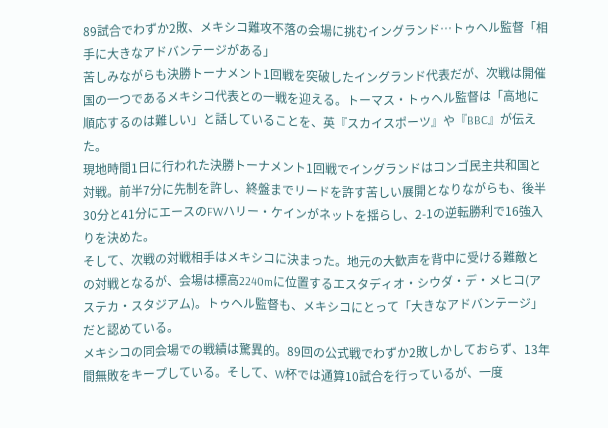89試合でわずか2敗、メキシコ難攻不落の会場に挑むイングランド…トゥヘル監督「相手に大きなアドバンテージがある」
苦しみながらも決勝トーナメント1回戦を突破したイングランド代表だが、次戦は開催国の一つであるメキシコ代表との一戦を迎える。トーマス・トゥヘル監督は「高地に順応するのは難しい」と話していることを、英『スカイスポーツ』や『BBC』が伝えた。
現地時間1日に行われた決勝トーナメント1回戦でイングランドはコンゴ民主共和国と対戦。前半7分に先制を許し、終盤までリードを許す苦しい展開となりながらも、後半30分と41分にエースのFWハリー・ケインがネットを揺らし、2-1の逆転勝利で16強入りを決めた。
そして、次戦の対戦相手はメキシコに決まった。地元の大歓声を背中に受ける難敵との対戦となるが、会場は標高2240mに位置するエスタディオ・シウダ・デ・メヒコ(アステカ・スタジアム)。トゥヘル監督も、メキシコにとって「大きなアドバンテージ」だと認めている。
メキシコの同会場での戦績は驚異的。89回の公式戦でわずか2敗しかしておらず、13年間無敗をキープしている。そして、W杯では通算10試合を行っているが、一度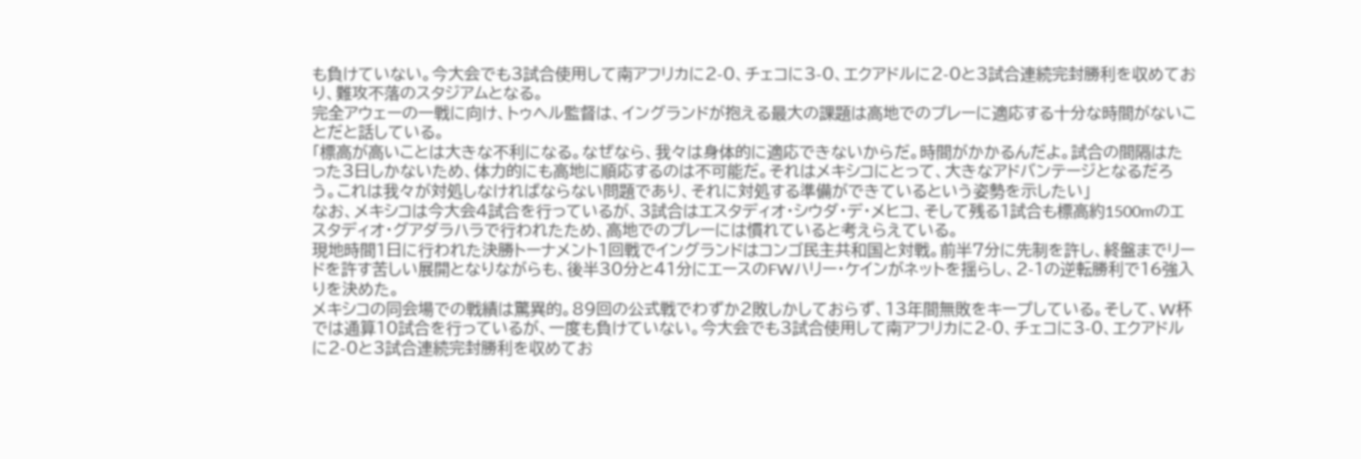も負けていない。今大会でも3試合使用して南アフリカに2-0、チェコに3-0、エクアドルに2-0と3試合連続完封勝利を収めており、難攻不落のスタジアムとなる。
完全アウェーの一戦に向け、トゥヘル監督は、イングランドが抱える最大の課題は高地でのプレーに適応する十分な時間がないことだと話している。
「標高が高いことは大きな不利になる。なぜなら、我々は身体的に適応できないからだ。時間がかかるんだよ。試合の間隔はたった3日しかないため、体力的にも高地に順応するのは不可能だ。それはメキシコにとって、大きなアドバンテージとなるだろう。これは我々が対処しなければならない問題であり、それに対処する準備ができているという姿勢を示したい」
なお、メキシコは今大会4試合を行っているが、3試合はエスタディオ・シウダ・デ・メヒコ、そして残る1試合も標高約1500mのエスタディオ・グアダラハラで行われたため、高地でのプレーには慣れていると考えらえている。
現地時間1日に行われた決勝トーナメント1回戦でイングランドはコンゴ民主共和国と対戦。前半7分に先制を許し、終盤までリードを許す苦しい展開となりながらも、後半30分と41分にエースのFWハリー・ケインがネットを揺らし、2-1の逆転勝利で16強入りを決めた。
メキシコの同会場での戦績は驚異的。89回の公式戦でわずか2敗しかしておらず、13年間無敗をキープしている。そして、W杯では通算10試合を行っているが、一度も負けていない。今大会でも3試合使用して南アフリカに2-0、チェコに3-0、エクアドルに2-0と3試合連続完封勝利を収めてお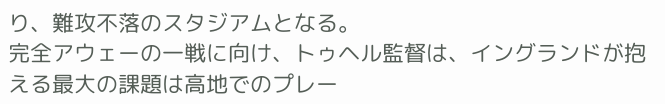り、難攻不落のスタジアムとなる。
完全アウェーの一戦に向け、トゥヘル監督は、イングランドが抱える最大の課題は高地でのプレー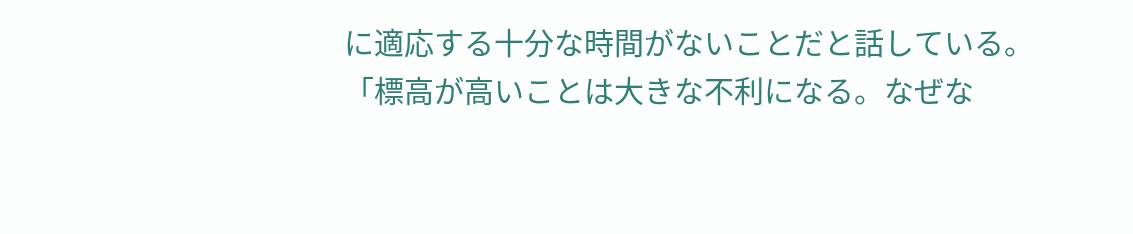に適応する十分な時間がないことだと話している。
「標高が高いことは大きな不利になる。なぜな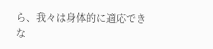ら、我々は身体的に適応できな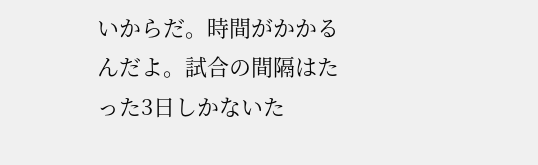いからだ。時間がかかるんだよ。試合の間隔はたった3日しかないた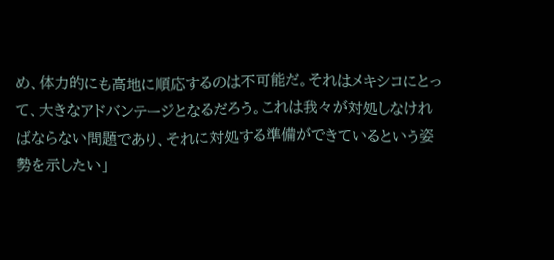め、体力的にも高地に順応するのは不可能だ。それはメキシコにとって、大きなアドバンテージとなるだろう。これは我々が対処しなければならない問題であり、それに対処する準備ができているという姿勢を示したい」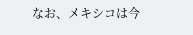なお、メキシコは今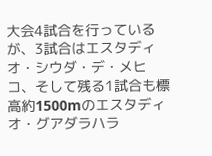大会4試合を行っているが、3試合はエスタディオ・シウダ・デ・メヒコ、そして残る1試合も標高約1500mのエスタディオ・グアダラハラ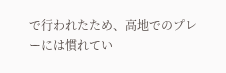で行われたため、高地でのプレーには慣れてい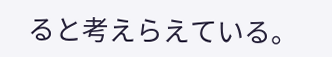ると考えらえている。